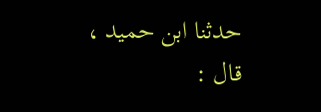حدثنا ابن حميد ، قال :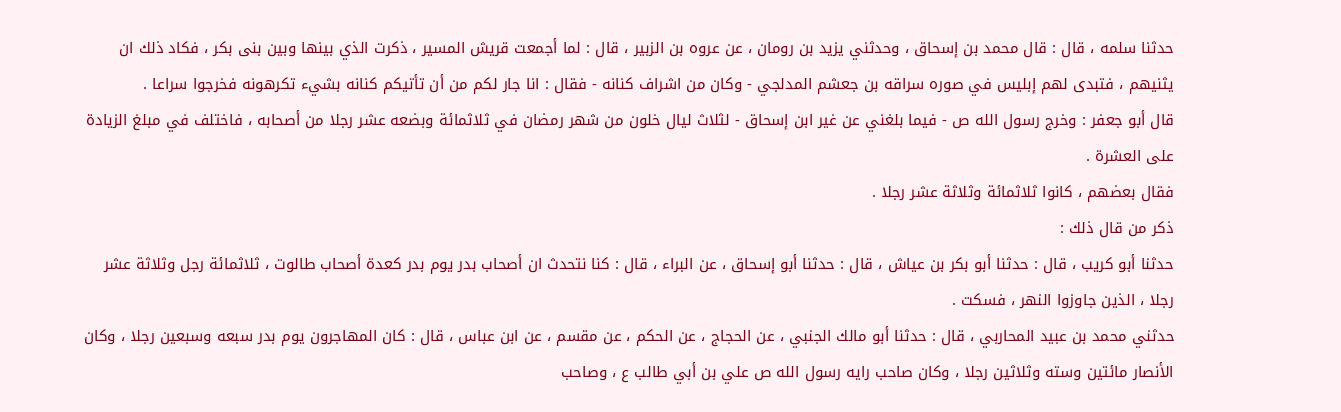حدثنا سلمه ، قال : قال محمد بن إسحاق ، وحدثني يزيد بن رومان ، عن عروه بن الزبير ، قال : لما أجمعت قريش المسير ، ذكرت الذي بينها وبين بنى بكر ، فكاد ذلك ان يثنيهم ، فتبدى لهم إبليس في صوره سراقه بن جعشم المدلجي - وكان من اشراف كنانه - فقال : انا جار لكم من أن تأتيكم كنانه بشيء تكرهونه فخرجوا سراعا .
قال أبو جعفر : وخرج رسول الله ص - فيما بلغني عن غير ابن إسحاق - لثلاث ليال خلون من شهر رمضان في ثلاثمائة وبضعه عشر رجلا من أصحابه ، فاختلف في مبلغ الزيادة على العشرة .
فقال بعضهم ، كانوا ثلاثمائة وثلاثة عشر رجلا .
ذكر من قال ذلك :
حدثنا أبو كريب ، قال : حدثنا أبو بكر بن عياش ، قال : حدثنا أبو إسحاق ، عن البراء ، قال : كنا نتحدث ان أصحاب بدر يوم بدر كعدة أصحاب طالوت ، ثلاثمائة رجل وثلاثة عشر رجلا ، الذين جاوزوا النهر ، فسكت .
حدثني محمد بن عبيد المحاربي ، قال : حدثنا أبو مالك الجنبي ، عن الحجاج ، عن الحكم ، عن مقسم ، عن ابن عباس ، قال : كان المهاجرون يوم بدر سبعه وسبعين رجلا ، وكان الأنصار مائتين وسته وثلاثين رجلا ، وكان صاحب رايه رسول الله ص علي بن أبي طالب ع ، وصاحب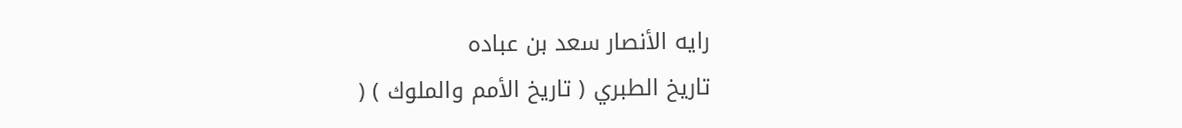رايه الأنصار سعد بن عباده
تاريخ الطبري ( تاريخ الأمم والملوك ) (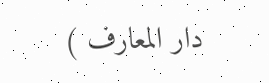دار المعارف )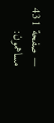— صفحة 431
مساهمون: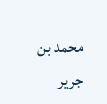محمد بن جرير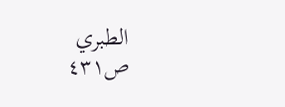الطبري
ص٤٣١